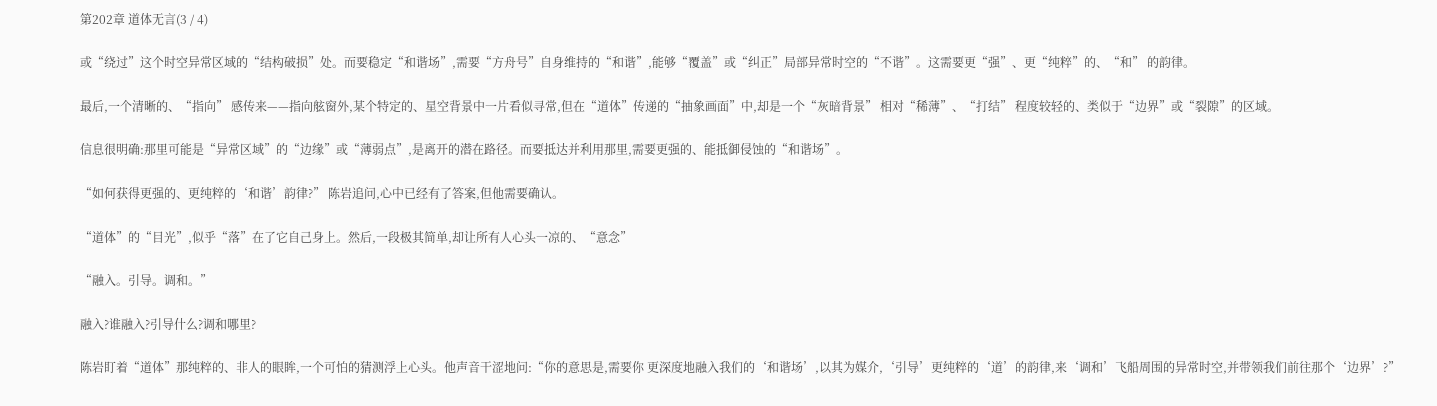第202章 道体无言(3 / 4)

或“绕过”这个时空异常区域的“结构破损”处。而要稳定“和谐场”,需要“方舟号”自身维持的“和谐”,能够“覆盖”或“纠正”局部异常时空的“不谐”。这需要更“强”、更“纯粹”的、“和” 的韵律。

最后,一个清晰的、“指向” 感传来——指向舷窗外,某个特定的、星空背景中一片看似寻常,但在“道体”传递的“抽象画面”中,却是一个“灰暗背景” 相对“稀薄”、“打结” 程度较轻的、类似于“边界”或“裂隙”的区域。

信息很明确:那里可能是“异常区域”的“边缘”或“薄弱点”,是离开的潜在路径。而要抵达并利用那里,需要更强的、能抵御侵蚀的“和谐场”。

“如何获得更强的、更纯粹的‘和谐’韵律?” 陈岩追问,心中已经有了答案,但他需要确认。

“道体”的“目光”,似乎“落”在了它自己身上。然后,一段极其简单,却让所有人心头一凉的、“意念”

“融入。引导。调和。”

融入?谁融入?引导什么?调和哪里?

陈岩盯着“道体”那纯粹的、非人的眼眸,一个可怕的猜测浮上心头。他声音干涩地问:“你的意思是,需要你 更深度地融入我们的‘和谐场’,以其为媒介,‘引导’更纯粹的‘道’的韵律,来‘调和’飞船周围的异常时空,并带领我们前往那个‘边界’?”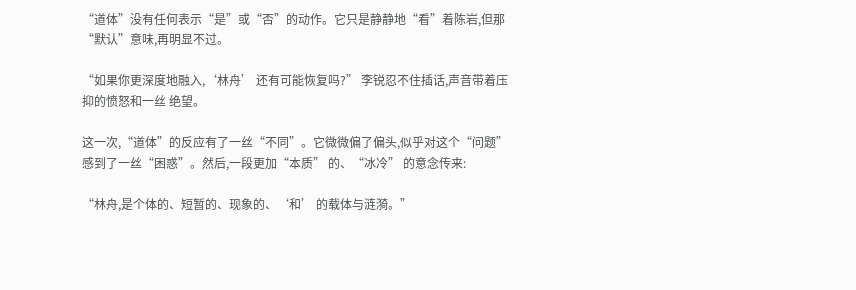“道体”没有任何表示“是”或“否”的动作。它只是静静地“看”着陈岩,但那“默认”意味,再明显不过。

“如果你更深度地融入,‘林舟’ 还有可能恢复吗?” 李锐忍不住插话,声音带着压抑的愤怒和一丝 绝望。

这一次,“道体”的反应有了一丝“不同”。它微微偏了偏头,似乎对这个“问题”感到了一丝“困惑”。然后,一段更加“本质” 的、“冰冷” 的意念传来:

“林舟,是个体的、短暂的、现象的、‘和’ 的载体与涟漪。”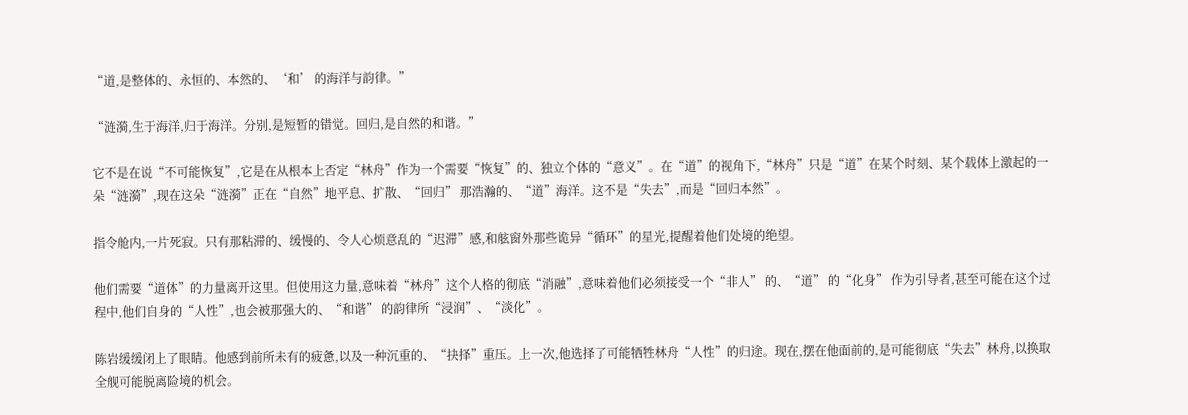“道,是整体的、永恒的、本然的、‘和’ 的海洋与韵律。”

“涟漪,生于海洋,归于海洋。分别,是短暂的错觉。回归,是自然的和谐。”

它不是在说“不可能恢复”,它是在从根本上否定“林舟”作为一个需要“恢复”的、独立个体的“意义”。在“道”的视角下,“林舟”只是“道”在某个时刻、某个载体上激起的一朵“涟漪”,现在这朵“涟漪”正在“自然”地平息、扩散、“回归” 那浩瀚的、“道”海洋。这不是“失去”,而是“回归本然”。

指令舱内,一片死寂。只有那粘滞的、缓慢的、令人心烦意乱的“迟滞”感,和舷窗外那些诡异“循环”的星光,提醒着他们处境的绝望。

他们需要“道体”的力量离开这里。但使用这力量,意味着“林舟”这个人格的彻底“消融”,意味着他们必须接受一个“非人” 的、“道” 的“化身” 作为引导者,甚至可能在这个过程中,他们自身的“人性”,也会被那强大的、“和谐” 的韵律所“浸润”、“淡化”。

陈岩缓缓闭上了眼睛。他感到前所未有的疲惫,以及一种沉重的、“抉择”重压。上一次,他选择了可能牺牲林舟“人性”的归途。现在,摆在他面前的,是可能彻底“失去”林舟,以换取全舰可能脱离险境的机会。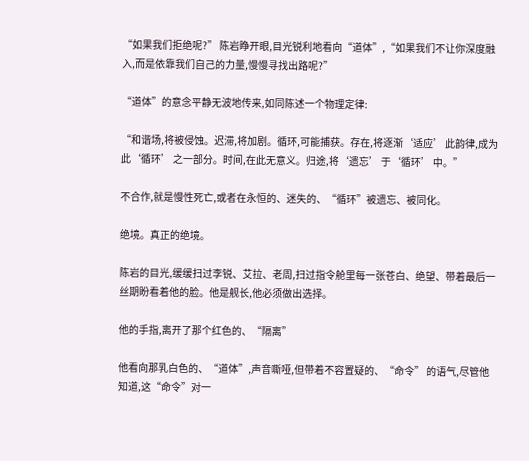“如果我们拒绝呢?” 陈岩睁开眼,目光锐利地看向“道体”,“如果我们不让你深度融入,而是依靠我们自己的力量,慢慢寻找出路呢?”

“道体”的意念平静无波地传来,如同陈述一个物理定律:

“和谐场,将被侵蚀。迟滞,将加剧。循环,可能捕获。存在,将逐渐‘适应’ 此韵律,成为此‘循环’ 之一部分。时间,在此无意义。归途,将‘遗忘’ 于‘循环’ 中。”

不合作,就是慢性死亡,或者在永恒的、迷失的、“循环”被遗忘、被同化。

绝境。真正的绝境。

陈岩的目光,缓缓扫过李锐、艾拉、老周,扫过指令舱里每一张苍白、绝望、带着最后一丝期盼看着他的脸。他是舰长,他必须做出选择。

他的手指,离开了那个红色的、“隔离”

他看向那乳白色的、“道体”,声音嘶哑,但带着不容置疑的、“命令” 的语气,尽管他知道,这“命令”对一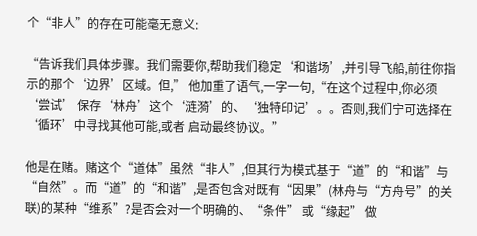个“非人”的存在可能毫无意义:

“告诉我们具体步骤。我们需要你,帮助我们稳定‘和谐场’,并引导飞船,前往你指示的那个‘边界’区域。但,” 他加重了语气,一字一句,“在这个过程中,你必须‘尝试’ 保存‘林舟’这个‘涟漪’的、‘独特印记’。。否则,我们宁可选择在‘循环’中寻找其他可能,或者 启动最终协议。”

他是在赌。赌这个“道体”虽然“非人”,但其行为模式基于“道”的“和谐”与“自然”。而“道”的“和谐”,是否包含对既有“因果”(林舟与“方舟号”的关联)的某种“维系”?是否会对一个明确的、“条件” 或“缘起” 做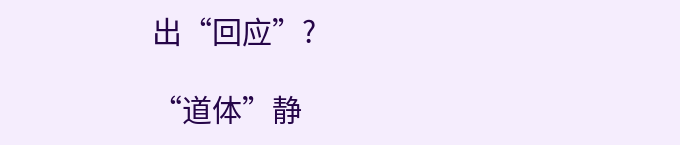出“回应”?

“道体”静